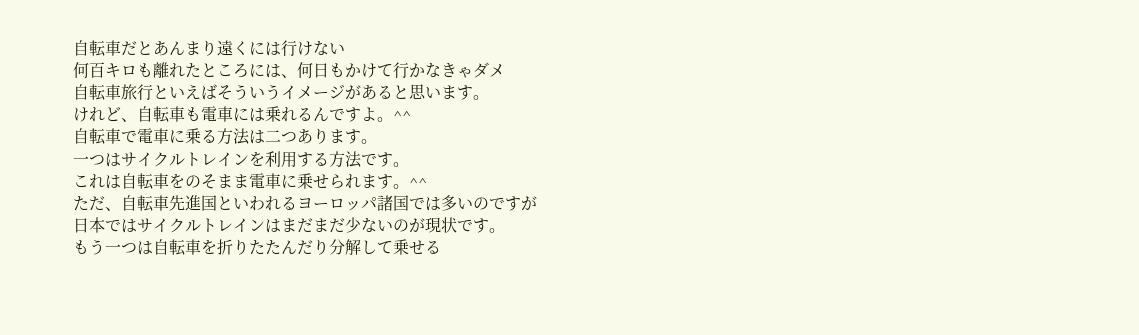自転車だとあんまり遠くには行けない
何百キロも離れたところには、何日もかけて行かなきゃダメ
自転車旅行といえばそういうイメージがあると思います。
けれど、自転車も電車には乗れるんですよ。^^
自転車で電車に乗る方法は二つあります。
一つはサイクルトレインを利用する方法です。
これは自転車をのそまま電車に乗せられます。^^
ただ、自転車先進国といわれるヨーロッパ諸国では多いのですが
日本ではサイクルトレインはまだまだ少ないのが現状です。
もう一つは自転車を折りたたんだり分解して乗せる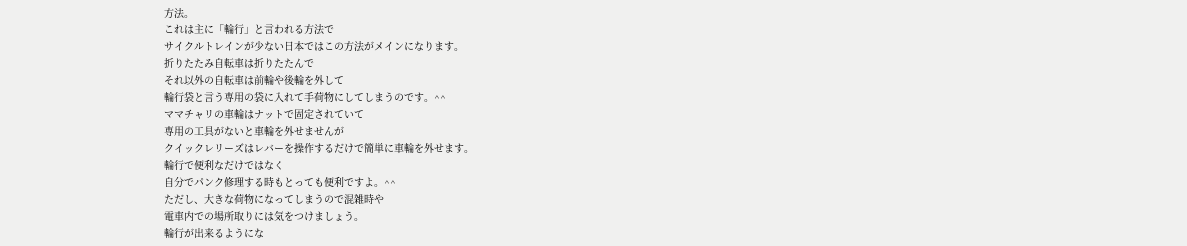方法。
これは主に「輪行」と言われる方法で
サイクルトレインが少ない日本ではこの方法がメインになります。
折りたたみ自転車は折りたたんで
それ以外の自転車は前輪や後輪を外して
輪行袋と言う専用の袋に入れて手荷物にしてしまうのです。^^
ママチャリの車輪はナットで固定されていて
専用の工具がないと車輪を外せませんが
クイックレリーズはレバーを操作するだけで簡単に車輪を外せます。
輪行で便利なだけではなく
自分でパンク修理する時もとっても便利ですよ。^^
ただし、大きな荷物になってしまうので混雑時や
電車内での場所取りには気をつけましょう。
輪行が出来るようにな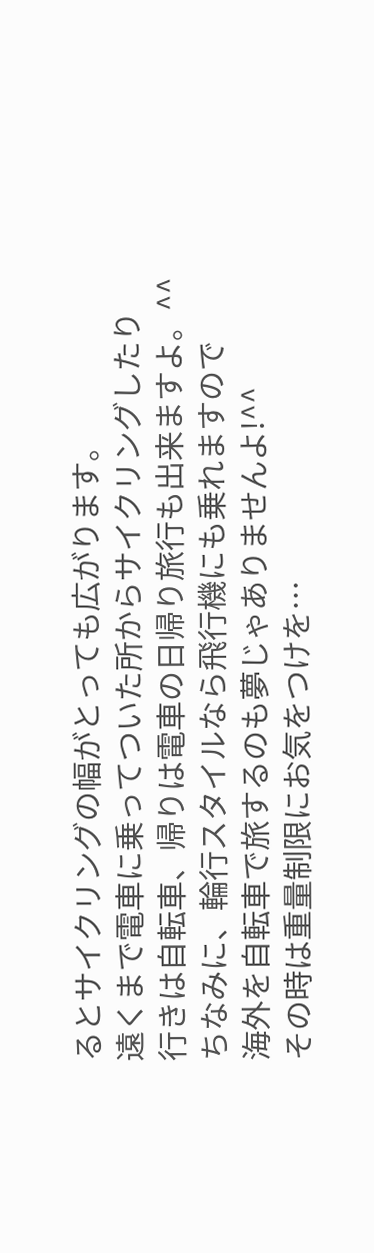るとサイクリングの幅がとっても広がります。
遠くまで電車に乗ってついた所からサイクリングしたり
行きは自転車、帰りは電車の日帰り旅行も出来ますよ。^^
ちなみに、輪行スタイルなら飛行機にも乗れますので
海外を自転車で旅するのも夢じゃありませんよ!^^
その時は重量制限にお気をつけを…